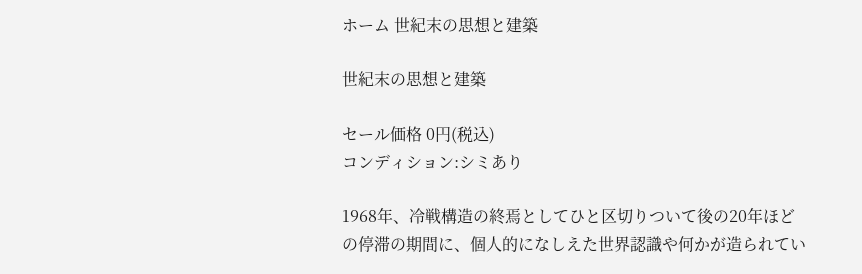ホーム 世紀末の思想と建築

世紀末の思想と建築

セール価格 0円(税込)
コンディション:シミあり

1968年、冷戦構造の終焉としてひと区切りついて後の20年ほどの停滞の期間に、個人的になしえた世界認識や何かが造られてい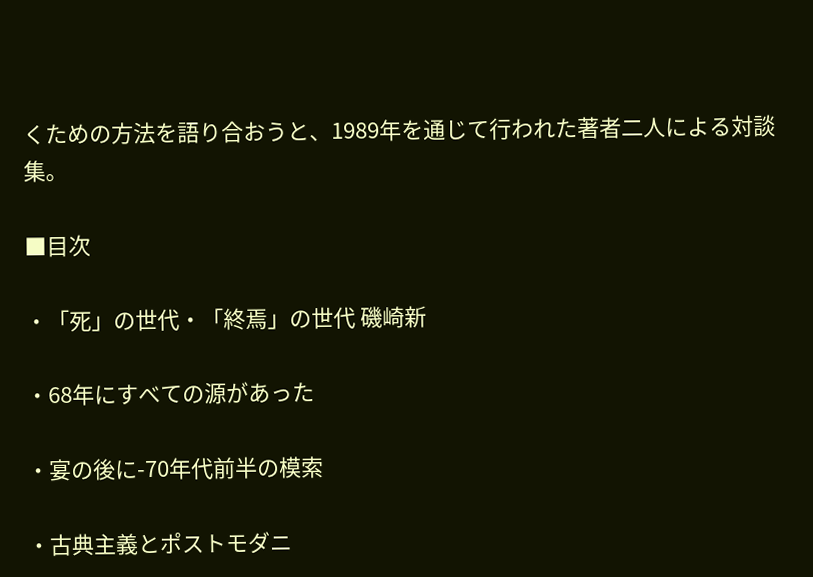くための方法を語り合おうと、1989年を通じて行われた著者二人による対談集。

■目次

・「死」の世代・「終焉」の世代 磯崎新

・68年にすべての源があった

・宴の後に-70年代前半の模索

・古典主義とポストモダニ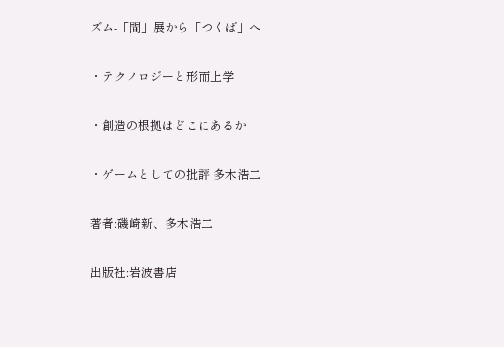ズム-「間」展から「つくば」へ

・テクノロジーと形而上学

・創造の根拠はどこにあるか

・ゲームとしての批評 多木浩二

著者:磯崎新、多木浩二

出版社:岩波書店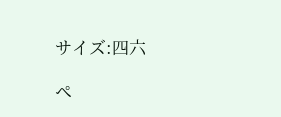サイズ:四六

ペ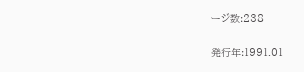ージ数:238

発行年:1991.01